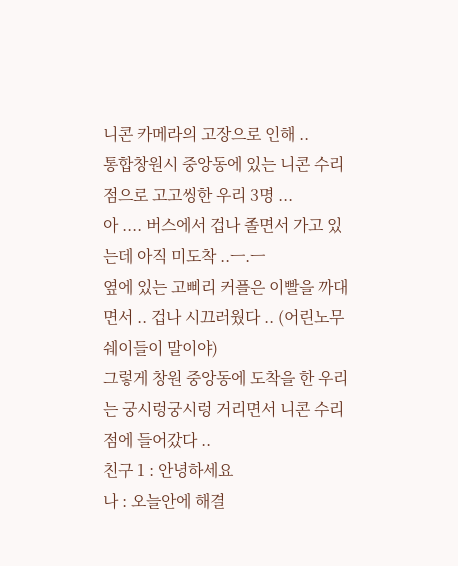니콘 카메라의 고장으로 인해 ..
통합창원시 중앙동에 있는 니콘 수리점으로 고고씽한 우리 3명 ...
아 .... 버스에서 겁나 졸면서 가고 있는데 아직 미도착 ..ㅡ.ㅡ
옆에 있는 고삐리 커플은 이빨을 까대면서 .. 겁나 시끄러웠다 .. (어린노무 쉐이들이 말이야)
그렇게 창원 중앙동에 도착을 한 우리는 궁시렁궁시렁 거리면서 니콘 수리점에 들어갔다 ..
친구 1 : 안녕하세요
나 : 오늘안에 해결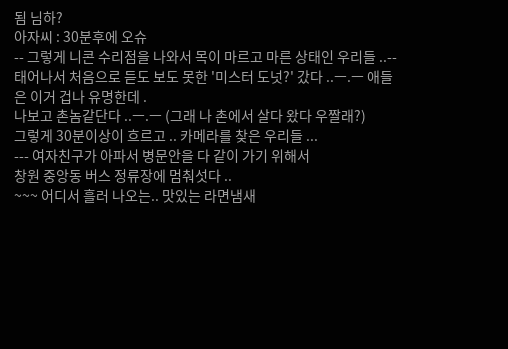됨 님하?
아자씨 : 30분후에 오슈
-- 그렇게 니콘 수리점을 나와서 목이 마르고 마른 상태인 우리들 ..--
태어나서 처음으로 듣도 보도 못한 '미스터 도넛?' 갔다 ..ㅡ.ㅡ 애들은 이거 겁나 유명한데 .
나보고 촌놈같단다 ..ㅡ.ㅡ (그래 나 촌에서 살다 왔다 우짤래?)
그렇게 30분이상이 흐르고 .. 카메라를 찾은 우리들 ...
--- 여자친구가 아파서 병문안을 다 같이 가기 위해서
창원 중앙동 버스 정류장에 멈춰섯다 ..
~~~ 어디서 흘러 나오는.. 맛있는 라면냄새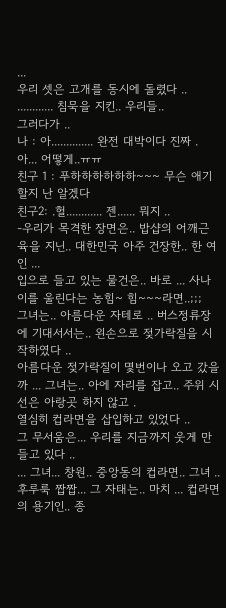...
우리 셋은 고개를 동시에 돌렸다 ..
............ 침묵을 지킨.. 우리들..
그러다가 ..
나 : 아.............. 완전 대박이다 진짜 . 아... 어떻게..ㅠㅠ
친구 1 : 푸하하하하하하~~~ 무슨 애기할지 난 알겠다
친구2: .헐............ 젠...... 뭐지 ..
-우리가 목격한 장면은.. 밥샵의 어깨근육을 지닌.. 대한민국 아주 건장한.. 한 여인 ...
입으로 들고 있는 물건은.. 바로 ... 사나이를 울린다는 농힘~ 힘~~~라면..;;;
그녀는.. 아름다운 자테로 .. 버스정류장에 기대서서는.. 왼손으로 젖가락질을 시작하였다 ..
아름다운 젖가락질이 몇번이나 오고 갔을까 ... 그녀는.. 아에 자리를 잡고.. 주위 시선은 아랑곳 하지 않고 .
열심히 컵라면을 삽입하고 있었다 ..
그 무서움은... 우리를 지금까지 웃게 만들고 있다 ..
... 그녀... 창원.. 중앙동의 컵라면.. 그녀 ..
후루룩 짭짭... 그 자태는.. 마치 ... 컵라면의 용기인.. 종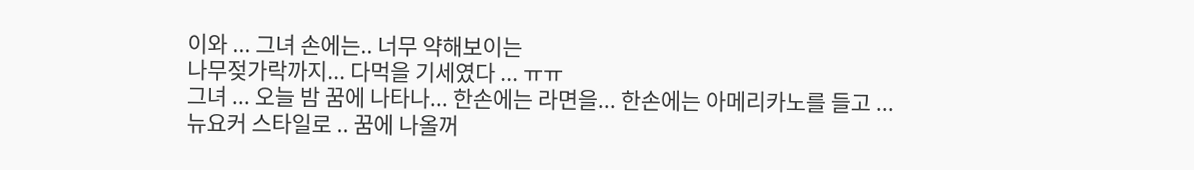이와 ... 그녀 손에는.. 너무 약해보이는
나무젖가락까지... 다먹을 기세였다 ... ㅠㅠ
그녀 ... 오늘 밤 꿈에 나타나... 한손에는 라면을... 한손에는 아메리카노를 들고 ...
뉴요커 스타일로 .. 꿈에 나올꺼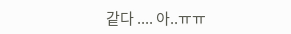같다 .... 아..ㅠㅠ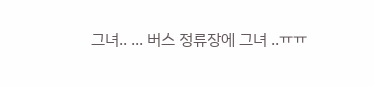그녀.. ... 버스 정류장에 그녀 ..ㅠㅠ